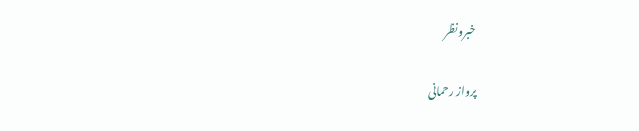خبرونظر

پرواز رحمانی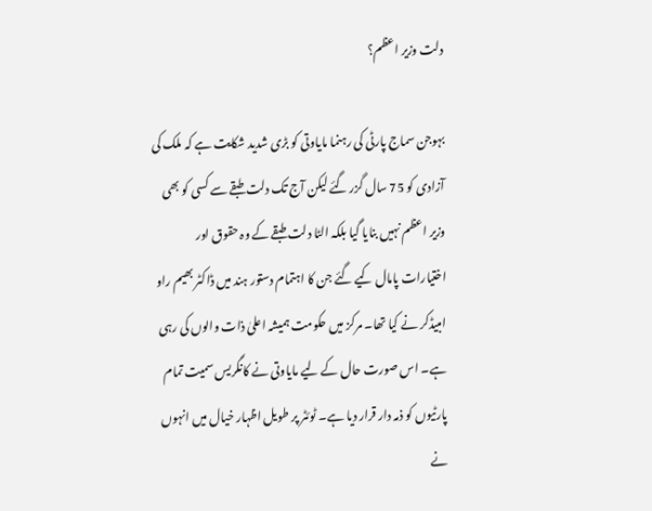دلت وزیر اعظم؟

بہوجن سماج پارٹی کی رہنما مایاوتی کو بڑی شدید شکایت ہے کہ ملک کی آزادی کو 75 سال گزر گئے لیکن آج تک دلت طبقے سے کسی کو بھی وزیر اعظم نہیں بنایا گیا بلکہ الٹا دلت طبقے کے وہ حقوق اور اختیارات پامال کیے گئے جن کا اہتمام دستور ہند میں ڈاکٹر بھیم راو امبیڈکر نے کیا تھا۔ مرکز میں حکومت ہمیشہ اعلیٰ ذات والوں کی رہی ہے۔ اس صورت حال کے لیے مایاوتی نے کانگریس سمیت تمام پارٹیوں کو ذمہ دار قرار دیا ہے۔ ٹوئٹر پر طویل اظہار خیال میں انہوں نے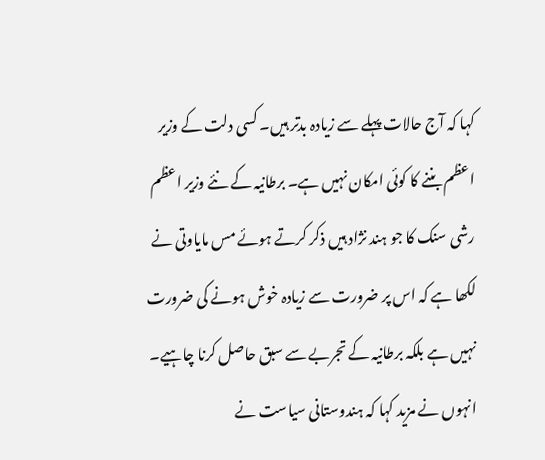کہا کہ آج حالات پہلے سے زیادہ بدتر ہیں۔ کسی دلت کے وزیر اعظم بننے کا کوئی امکان نہیں ہے۔ برطانیہ کے نئے وزیر اعظم رشی سنک کا جو ہند نژاد ہیں ذکر کرتے ہوئے مس مایاوتی نے لکھا ہے کہ اس پر ضرورت سے زیادہ خوش ہونے کی ضرورت نہیں ہے بلکہ برطانیہ کے تجربے سے سبق حاصل کرنا چاہیے۔ انہوں نے مزید کہا کہ ہندوستانی سیاست نے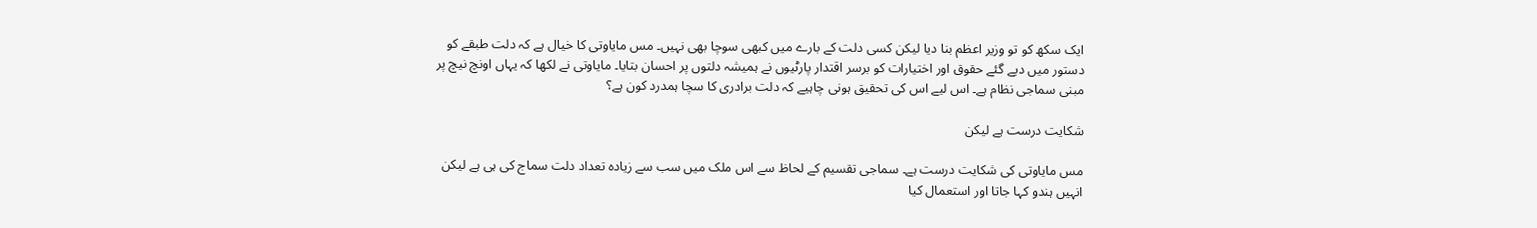ایک سکھ کو تو وزیر اعظم بنا دیا لیکن کسی دلت کے بارے میں کبھی سوچا بھی نہیں۔ مس مایاوتی کا خیال ہے کہ دلت طبقے کو دستور میں دیے گئے حقوق اور اختیارات کو برسر اقتدار پارٹیوں نے ہمیشہ دلتوں پر احسان بتایا۔ مایاوتی نے لکھا کہ یہاں اونچ نیچ پر مبنی سماجی نظام ہے۔ اس لیے اس کی تحقیق ہونی چاہیے کہ دلت برادری کا سچا ہمدرد کون ہے؟

شکایت درست ہے لیکن

مس مایاوتی کی شکایت درست ہے۔ سماجی تقسیم کے لحاظ سے اس ملک میں سب سے زیادہ تعداد دلت سماج کی ہی ہے لیکن انہیں ہندو کہا جاتا اور استعمال کیا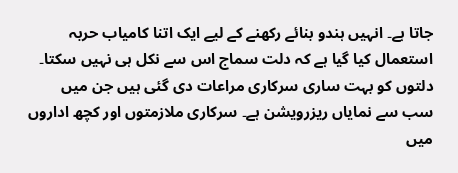جاتا ہے۔ انہیں ہندو بنائے رکھنے کے لیے ایک اتنا کامیاب حربہ استعمال کیا گیا ہے کہ دلت سماج اس سے نکل ہی نہیں سکتا۔ دلتوں کو بہت ساری سرکاری مراعات دی گئی ہیں جن میں سب سے نمایاں ریزرویشن ہے۔ سرکاری ملازمتوں اور کچھ اداروں میں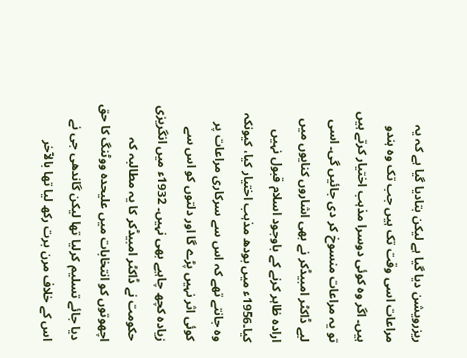ریزرویشن دیا گیا ہے لیکن بتادیا گیا ہے کہ یہ مراعات اسی وقت تک ہیں جب تک وہ ہندو ہیں۔ اگر وہ کوئی دوسرا مذہب اختیار کرتے ہیں تو یہ مراعات منسوخ کر دی جائیں گی۔ اسی لیے ڈاکٹر امبیڈکر نے بھی اشاروں کنایوں میں ارادہ ظاہر کرنے کے باوجود اسلام قبول نہیں کیا۔1956ء میں بودھ مذہب اختیار کیا، کیونکہ وہ جانتے تھے کہ اس سے سرکاری مراعات پر کوئی اثر نہیں پڑے گا اور دلتوں کو اس سے زیادہ کچھ چاہیے بھی نہیں۔ 1932ء میں انگریزی حکومت نے ڈاکٹر امبیڈکر کا یہ مطالبہ کہ اچھوتوں کو انتخابات میں علیحدہ ووٹنگ کا حق دیا جائے تسلیم کرلیا تھا لیکن گاندھی جی نے اس کے خلاف مرن برت رکھ لیا تھا بالآخر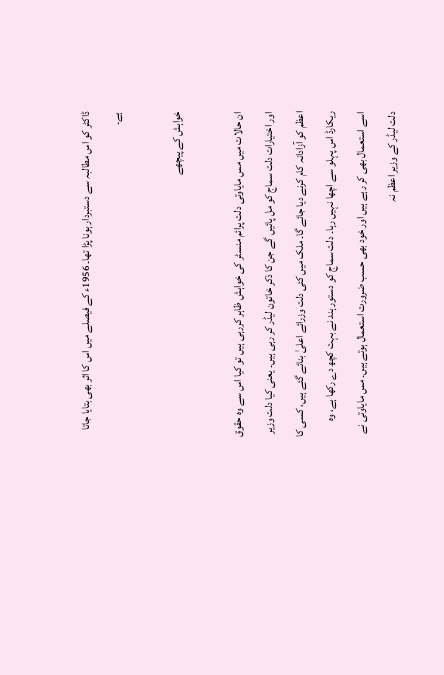ڈاکٹر کو اس مطالبہ سے دستبردار ہونا پڑا تھا۔ 1956ء کے فیصلے میں اس کا اثر بھی بتایا جاتا ہے۔

خواہش کے پیچھے

ان حالات میں مس مایاوتی دلت پرائم منسٹر کی خواہش ظاہر کررہی ہیں تو کیا اس سے وہ حقوق اور اختیارات دلت سماج کو مل پائیں گے جن کا ذکر خاتون لیڈر کر رہی ہیں۔ یعنی کیا دلت وزیر اعظم کو آزادانہ کام کرنے دیا جائے گا۔ ملک میں کئی دلت وزرائے اعلیٰ بنائے گئے ہیں، کسی کا ریکارڈ اس پہلو سے اچھا نہیں رہا۔ دلت سماج کو دستور ہند نے بہت کچھ دے رکھا ہے، وہ اسے استعمال بھی کر رہے ہیں اور خود بھی حسب ضرورت استعمال ہوتے ہیں۔ مس مایاوتی نے دلت لیڈر کے وزیر اعظم نہ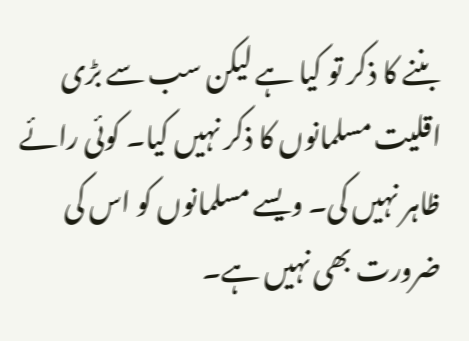بننے کا ذکر تو کیا ہے لیکن سب سے بڑی اقلیت مسلمانوں کا ذکر نہیں کیا۔ کوئی رائے ظاہر نہیں کی۔ ویسے مسلمانوں کو اس کی ضرورت بھی نہیں ہے۔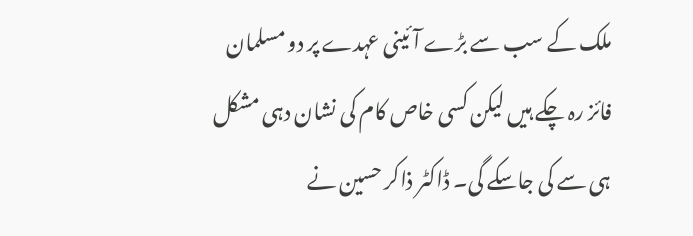ملک کے سب سے بڑے آئینی عہدے پر دو مسلمان فائز رہ چکے ہیں لیکن کسی خاص کام کی نشان دہی مشکل ہی سے کی جاسکے گی۔ ڈاکٹر ذاکر حسین نے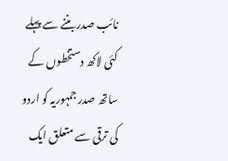نائب صدر بننے سے پہلے کئی لاکھ دستخطوں کے ساتھ صدر جمہوریہ کو اردو کی ترقی سے متعلق ایک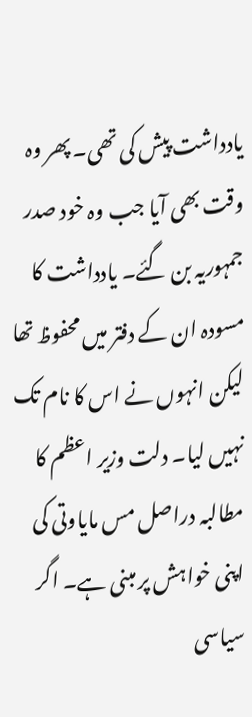یادداشت پیش کی تھی۔ پھر وہ وقت بھی آیا جب وہ خود صدر جمہوریہ بن گئے۔ یادداشت کا مسودہ ان کے دفتر میں محفوظ تھا لیکن انہوں نے اس کا نام تک نہیں لیا۔ دلت وزیر اعظم کا مطالبہ دراصل مس مایاوتی کی اپنی خواہش پر مبنی ہے۔ اگر سیاسی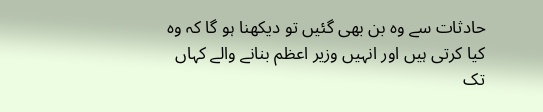حادثات سے وہ بن بھی گئیں تو دیکھنا ہو گا کہ وہ کیا کرتی ہیں اور انہیں وزیر اعظم بنانے والے کہاں تک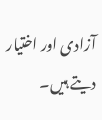آزادی اور اختیار دیتے ہیں۔